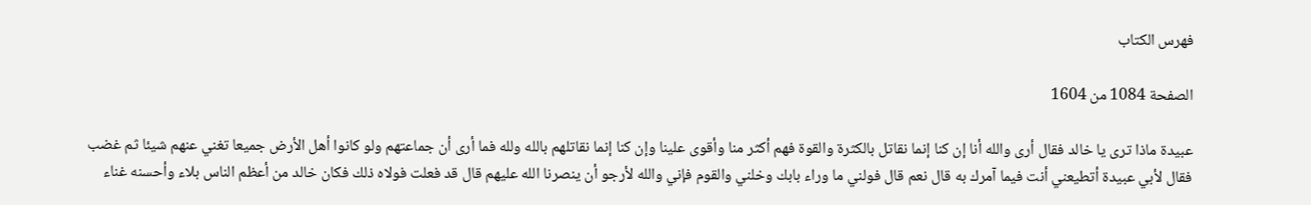فهرس الكتاب

الصفحة 1084 من 1604

عبيدة ماذا ترى يا خالد فقال أرى والله أنا إن كنا إنما نقاتل بالكثرة والقوة فهم أكثر منا وأقوى علينا وإن كنا إنما نقاتلهم بالله ولله فما أرى أن جماعتهم ولو كانوا أهل الأرض جميعا تغني عنهم شيئا ثم غضب فقال لأبي عبيدة أتطيعني أنت فيما آمرك به قال نعم قال فولني ما وراء بابك وخلني والقوم فإني والله لأرجو أن ينصرنا الله عليهم قال قد فعلت فولاه ذلك فكان خالد من أعظم الناس بلاء وأحسنه غناء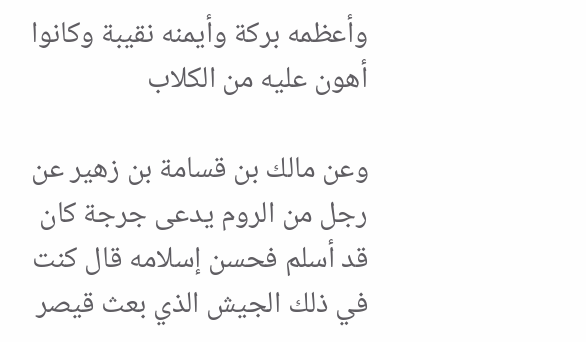وأعظمه بركة وأيمنه نقيبة وكانوا أهون عليه من الكلاب

وعن مالك بن قسامة بن زهير عن رجل من الروم يدعى جرجة كان قد أسلم فحسن إسلامه قال كنت في ذلك الجيش الذي بعث قيصر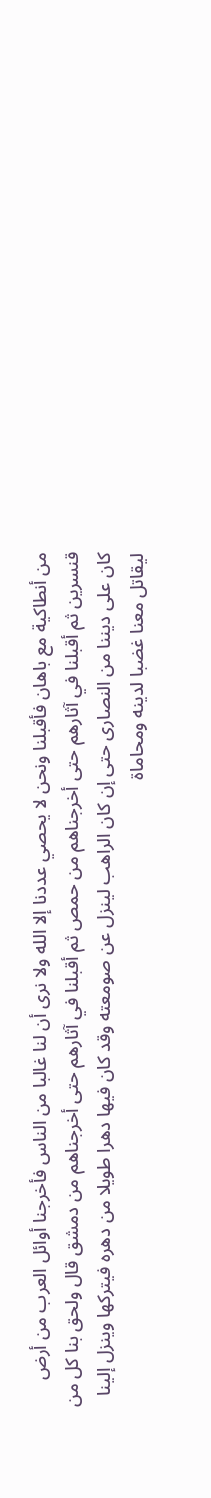من أنطاكية مع باهان فأقبلنا ونحن لا يحصي عددنا إلا الله ولا نرى أن لنا غالبا من الناس فأخرجنا أوائل العرب من أرض قنسرين ثم أقبلنا في آثارهم حتى أخرجناهم من حمص ثم أقبلنا في آثارهم حتى أخرجناهم من دمشق قال ولحق بنا كل من كان على ديننا من النصارى حتى إن كان الراهب لينزل عن صومعته وقد كان فيها دهرا طويلا من دهره فيتركها وينزل إلينا ليقاتل معنا غضبا لدينه ومحاماة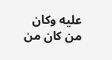عليه وكان من كان من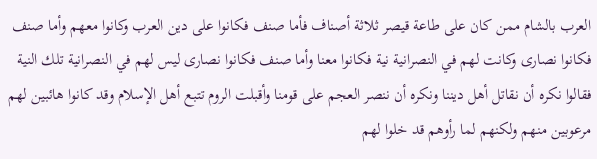العرب بالشام ممن كان على طاعة قيصر ثلاثة أصناف فأما صنف فكانوا على دين العرب وكانوا معهم وأما صنف فكانوا نصارى وكانت لهم في النصرانية نية فكانوا معنا وأما صنف فكانوا نصارى ليس لهم في النصرانية تلك النية فقالوا نكره أن نقاتل أهل ديننا ونكره أن ننصر العجم على قومنا وأقبلت الروم تتبع أهل الإسلام وقد كانوا هائبين لهم مرعوبين منهم ولكنهم لما رأوهم قد خلوا لهم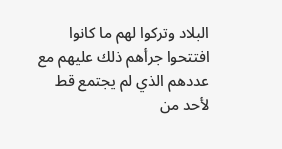البلاد وتركوا لهم ما كانوا افتتحوا جرأهم ذلك عليهم مع عددهم الذي لم يجتمع قط لأحد من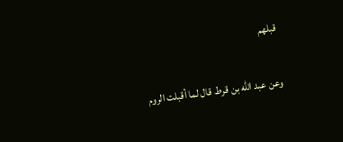قبلهم

وعن عبد الله بن قرط قال لما أقبلت الروم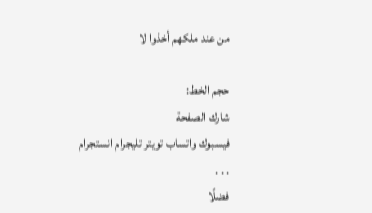من عند ملكهم أخذوا لا

حجم الخط:
شارك الصفحة
فيسبوك واتساب تويتر تليجرام انستجرام
. . .
فضلًا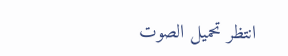انتظر تحميل الصوت